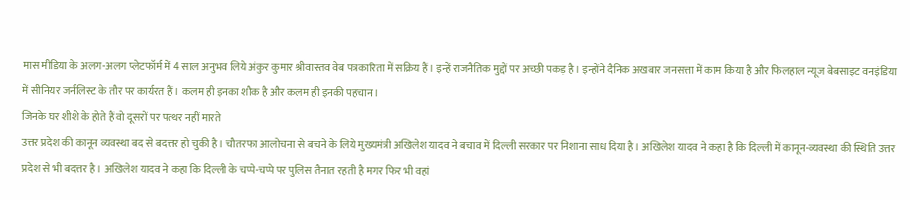मास मीडिया के अलग-अलग प्लेटफॉर्म में 4 साल अनुभव लिये अंकुर कुमार श्रीवास्तव वेब पत्रकारिता में सक्रिय हैं। इन्हें राजनैतिक मुद्दों पर अच्छी पकड़ है। इन्होंने दैनिक अखबार जनसत्ता में काम किया है और फिलहाल न्यूज बेबसाइट वनइंडिया में सीनियर जर्नलिस्ट के तौर पर कार्यरत हैं। कलम ही इनका शौक है और कलम ही इनकी पहचान।
जिनके घर शीशे के होते हैं वो दूसरों पर पत्थर नहीं मारते
उत्तर प्रदेश की कानून व्यवस्था बद से बदत्तर हो चुकी है। चौतरफा आलोचना से बचने के लिये मुख्यमंत्री अखिलेश यादव ने बचाव में दिल्ली सरकार पर निशाना साध दिया है। अखिलेश यादव ने कहा है कि दिल्ली में कानून-व्यवस्था की स्थिति उत्तर प्रदेश से भी बदत्तर है। अखिलेश यादव ने कहा कि दिल्ली के चप्पे-चप्पे पर पुलिस तैनात रहती है मगर फिर भी वहां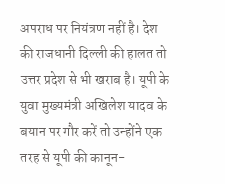अपराध पर नियंत्रण नहीं है। देश की राजधानी दिल्ली की हालत तो उत्तर प्रदेश से भी खराब है। यूपी के युवा मुख्यमंत्री अखिलेश यादव के बयान पर गौर करें तो उन्होंने एक तरह से यूपी की कानून-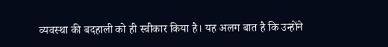व्यवस्था की बदहाली को ही स्वीकार किया है। यह अलग बात है कि उन्होंने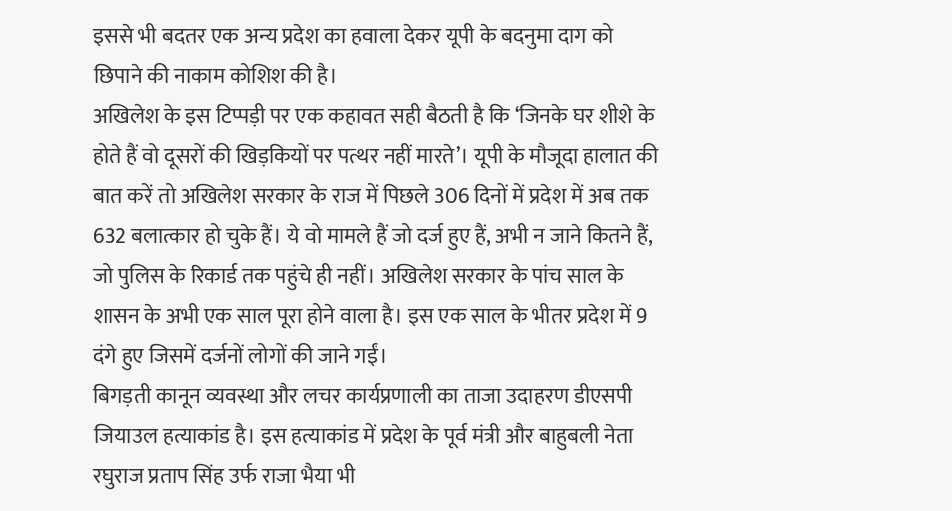इससे भी बदतर एक अन्य प्रदेश का हवाला देकर यूपी के बदनुमा दाग को छिपाने की नाकाम कोशिश की है।
अखिलेश के इस टिप्पड़ी पर एक कहावत सही बैठती है कि ‘जिनके घर शीशे के होते हैं वो दूसरों की खिड़कियों पर पत्थर नहीं मारते’। यूपी के मौजूदा हालात की बात करें तो अखिलेश सरकार के राज में पिछले 306 दिनों में प्रदेश में अब तक 632 बलात्कार हो चुके हैं। ये वो मामले हैं जो दर्ज हुए हैं, अभी न जाने कितने हैं, जो पुलिस के रिकार्ड तक पहुंचे ही नहीं। अखिलेश सरकार के पांच साल के शासन के अभी एक साल पूरा होने वाला है। इस एक साल के भीतर प्रदेश में 9 दंगे हुए जिसमें दर्जनों लोगों की जाने गईं।
बिगड़ती कानून व्यवस्था और लचर कार्यप्रणाली का ताजा उदाहरण डीएसपी जियाउल हत्याकांड है। इस हत्याकांड में प्रदेश के पूर्व मंत्री और बाहुबली नेता रघुराज प्रताप सिंह उर्फ राजा भैया भी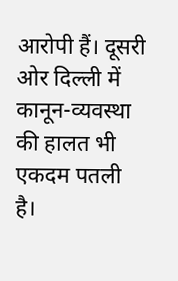आरोपी हैं। दूसरी ओर दिल्ली में कानून-व्यवस्था की हालत भी एकदम पतली है।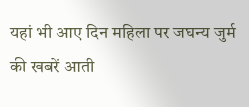यहां भी आए दिन महिला पर जघन्य जुर्म की खबरें आती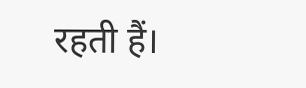रहती हैं।